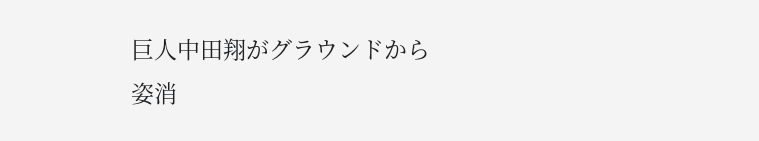巨人中田翔がグラウンドから姿消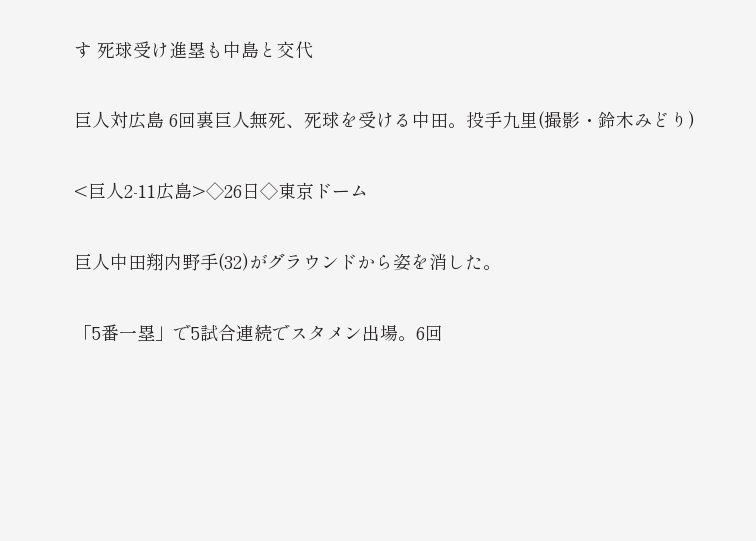す 死球受け進塁も中島と交代

巨人対広島 6回裏巨人無死、死球を受ける中田。投手九里(撮影・鈴木みどり)

<巨人2-11広島>◇26日◇東京ドーム

巨人中田翔内野手(32)がグラウンドから姿を消した。

「5番一塁」で5試合連続でスタメン出場。6回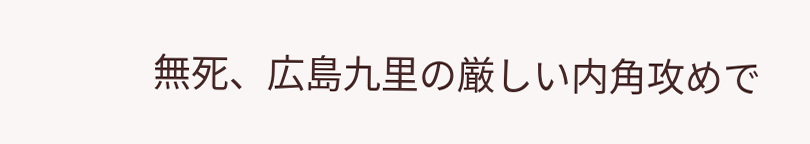無死、広島九里の厳しい内角攻めで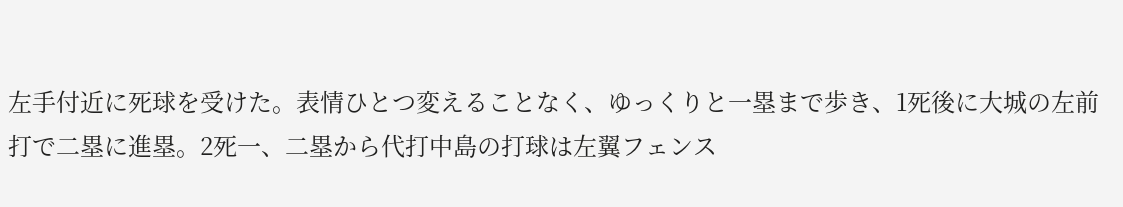左手付近に死球を受けた。表情ひとつ変えることなく、ゆっくりと一塁まで歩き、1死後に大城の左前打で二塁に進塁。2死一、二塁から代打中島の打球は左翼フェンス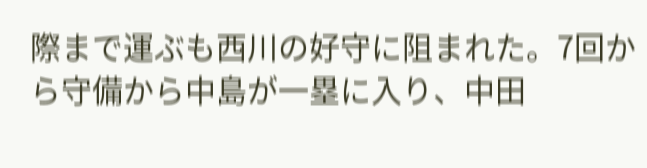際まで運ぶも西川の好守に阻まれた。7回から守備から中島が一塁に入り、中田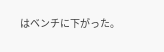はベンチに下がった。